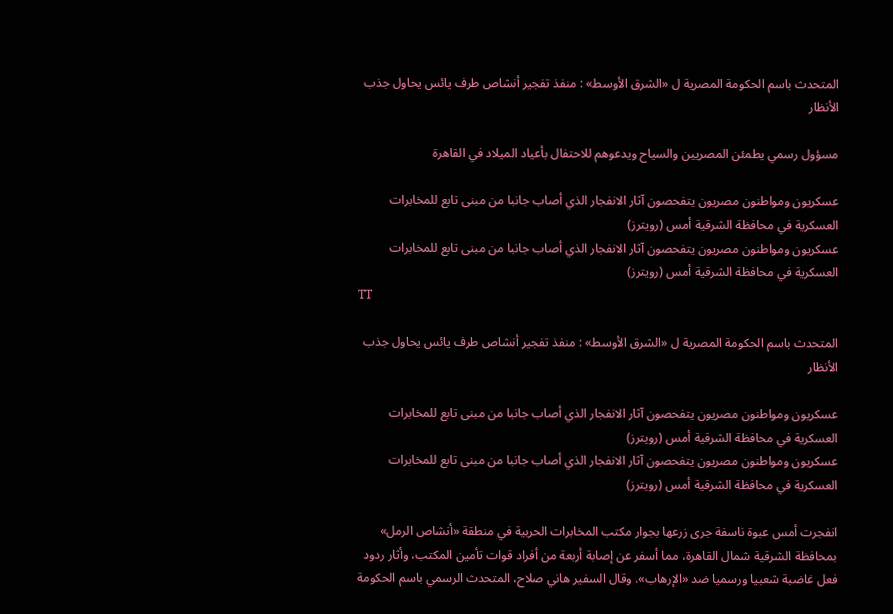المتحدث باسم الحكومة المصرية ل «الشرق الأوسط» : منفذ تفجير أنشاص طرف يائس يحاول جذب الأنظار

مسؤول رسمي يطمئن المصريين والسياح ويدعوهم للاحتفال بأعياد الميلاد في القاهرة

عسكريون ومواطنون مصريون يتفحصون آثار الانفجار الذي أصاب جانبا من مبنى تابع للمخابرات العسكرية في محافظة الشرقية أمس (رويترز)
عسكريون ومواطنون مصريون يتفحصون آثار الانفجار الذي أصاب جانبا من مبنى تابع للمخابرات العسكرية في محافظة الشرقية أمس (رويترز)
TT

المتحدث باسم الحكومة المصرية ل «الشرق الأوسط» : منفذ تفجير أنشاص طرف يائس يحاول جذب الأنظار

عسكريون ومواطنون مصريون يتفحصون آثار الانفجار الذي أصاب جانبا من مبنى تابع للمخابرات العسكرية في محافظة الشرقية أمس (رويترز)
عسكريون ومواطنون مصريون يتفحصون آثار الانفجار الذي أصاب جانبا من مبنى تابع للمخابرات العسكرية في محافظة الشرقية أمس (رويترز)

انفجرت أمس عبوة ناسفة جرى زرعها بجوار مكتب المخابرات الحربية في منطقة «أنشاص الرمل» بمحافظة الشرقية شمال القاهرة، مما أسفر عن إصابة أربعة من أفراد قوات تأمين المكتب، وأثار ردود فعل غاضبة شعبيا ورسميا ضد «الإرهاب». وقال السفير هاني صلاح، المتحدث الرسمي باسم الحكومة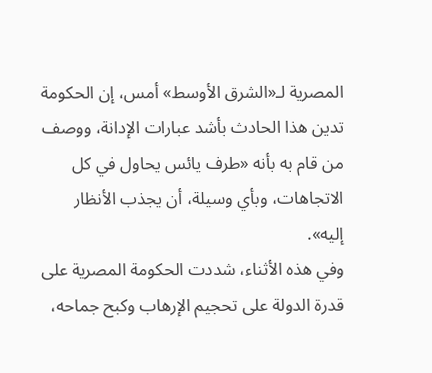المصرية لـ«الشرق الأوسط» أمس، إن الحكومة تدين هذا الحادث بأشد عبارات الإدانة، ووصف من قام به بأنه «طرف يائس يحاول في كل الاتجاهات، وبأي وسيلة، أن يجذب الأنظار إليه».
وفي هذه الأثناء، شددت الحكومة المصرية على قدرة الدولة على تحجيم الإرهاب وكبح جماحه،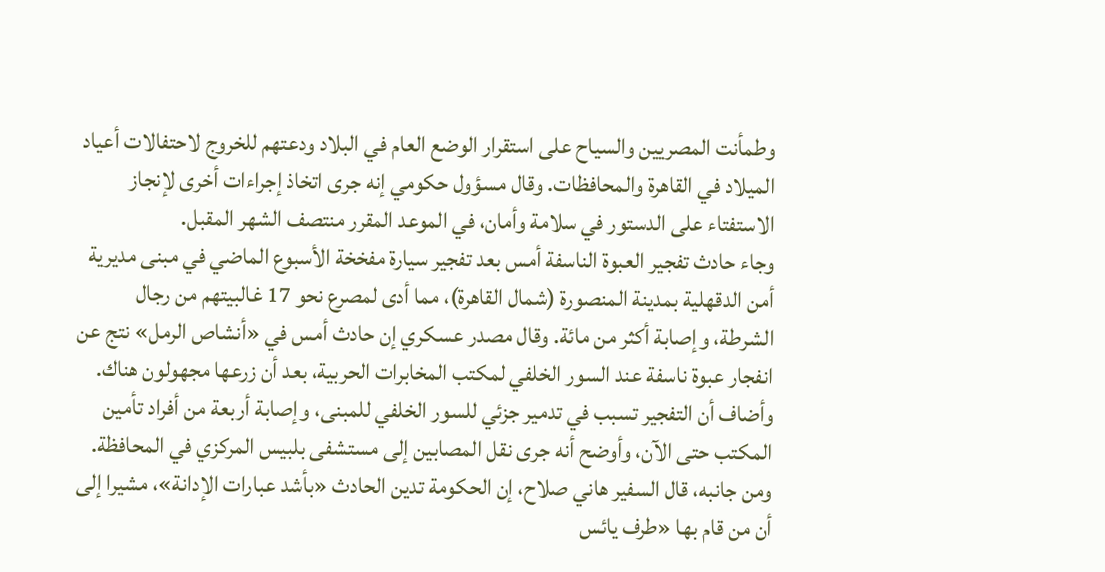وطمأنت المصريين والسياح على استقرار الوضع العام في البلاد ودعتهم للخروج لاحتفالات أعياد الميلاد في القاهرة والمحافظات. وقال مسؤول حكومي إنه جرى اتخاذ إجراءات أخرى لإنجاز الاستفتاء على الدستور في سلامة وأمان، في الموعد المقرر منتصف الشهر المقبل.
وجاء حادث تفجير العبوة الناسفة أمس بعد تفجير سيارة مفخخة الأسبوع الماضي في مبنى مديرية أمن الدقهلية بمدينة المنصورة (شمال القاهرة)، مما أدى لمصرع نحو 17 غالبيتهم من رجال الشرطة، وإصابة أكثر من مائة. وقال مصدر عسكري إن حادث أمس في «أنشاص الرمل» نتج عن انفجار عبوة ناسفة عند السور الخلفي لمكتب المخابرات الحربية، بعد أن زرعها مجهولون هناك. وأضاف أن التفجير تسبب في تدمير جزئي للسور الخلفي للمبنى، وإصابة أربعة من أفراد تأمين المكتب حتى الآن، وأوضح أنه جرى نقل المصابين إلى مستشفى بلبيس المركزي في المحافظة.
ومن جانبه، قال السفير هاني صلاح، إن الحكومة تدين الحادث «بأشد عبارات الإدانة»، مشيرا إلى أن من قام بها «طرف يائس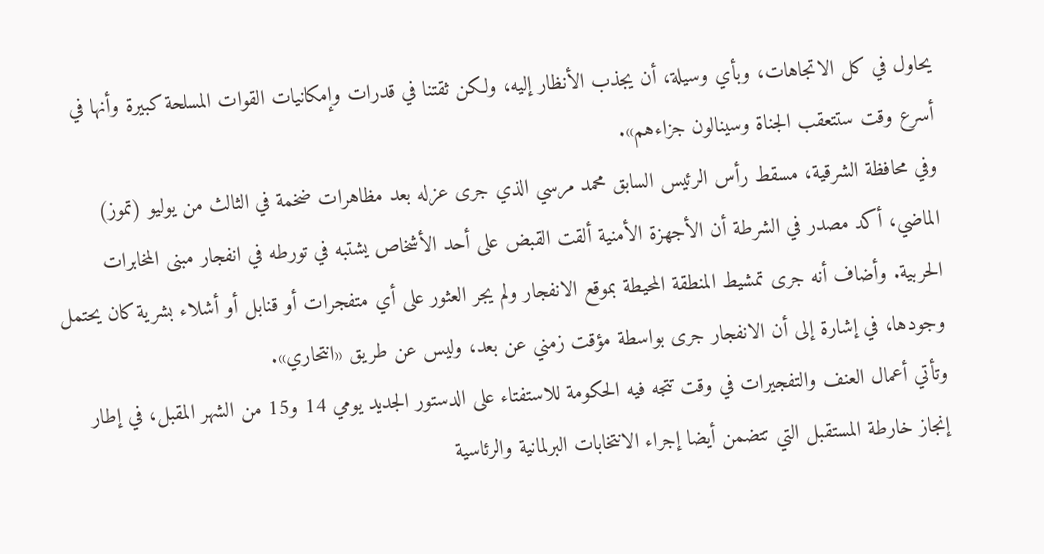يحاول في كل الاتجاهات، وبأي وسيلة، أن يجذب الأنظار إليه، ولكن ثقتنا في قدرات وإمكانيات القوات المسلحة كبيرة وأنها في أسرع وقت ستتعقب الجناة وسينالون جزاءهم».
وفي محافظة الشرقية، مسقط رأس الرئيس السابق محمد مرسي الذي جرى عزله بعد مظاهرات ضخمة في الثالث من يوليو (تموز) الماضي، أكد مصدر في الشرطة أن الأجهزة الأمنية ألقت القبض على أحد الأشخاص يشتبه في تورطه في انفجار مبنى المخابرات الحربية. وأضاف أنه جرى تمشيط المنطقة المحيطة بموقع الانفجار ولم يجر العثور على أي متفجرات أو قنابل أو أشلاء بشرية كان يحتمل وجودها، في إشارة إلى أن الانفجار جرى بواسطة مؤقت زمني عن بعد، وليس عن طريق «انتحاري».
وتأتي أعمال العنف والتفجيرات في وقت تتجه فيه الحكومة للاستفتاء على الدستور الجديد يومي 14 و15 من الشهر المقبل، في إطار إنجاز خارطة المستقبل التي تتضمن أيضا إجراء الانتخابات البرلمانية والرئاسية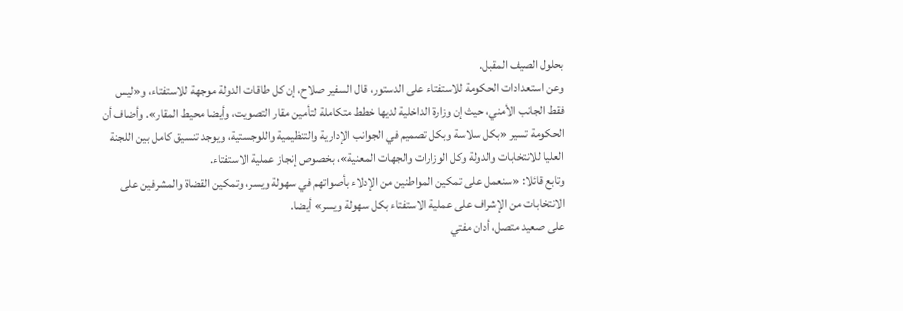بحلول الصيف المقبل.
وعن استعدادات الحكومة للاستفتاء على الدستور، قال السفير صلاح، إن كل طاقات الدولة موجهة للاستفتاء، و«ليس فقط الجانب الأمني، حيث إن وزارة الداخلية لديها خطط متكاملة لتأمين مقار التصويت، وأيضا محيط المقار». وأضاف أن الحكومة تسير «بكل سلاسة وبكل تصميم في الجوانب الإدارية والتنظيمية واللوجستية، ويوجد تنسيق كامل بين اللجنة العليا للانتخابات والدولة وكل الوزارات والجهات المعنية»، بخصوص إنجاز عملية الاستفتاء.
وتابع قائلا: «سنعمل على تمكين المواطنين من الإدلاء بأصواتهم في سهولة ويسر، وتمكين القضاة والمشرفين على الانتخابات من الإشراف على عملية الاستفتاء بكل سهولة ويسر» أيضا.
على صعيد متصل، أدان مفتي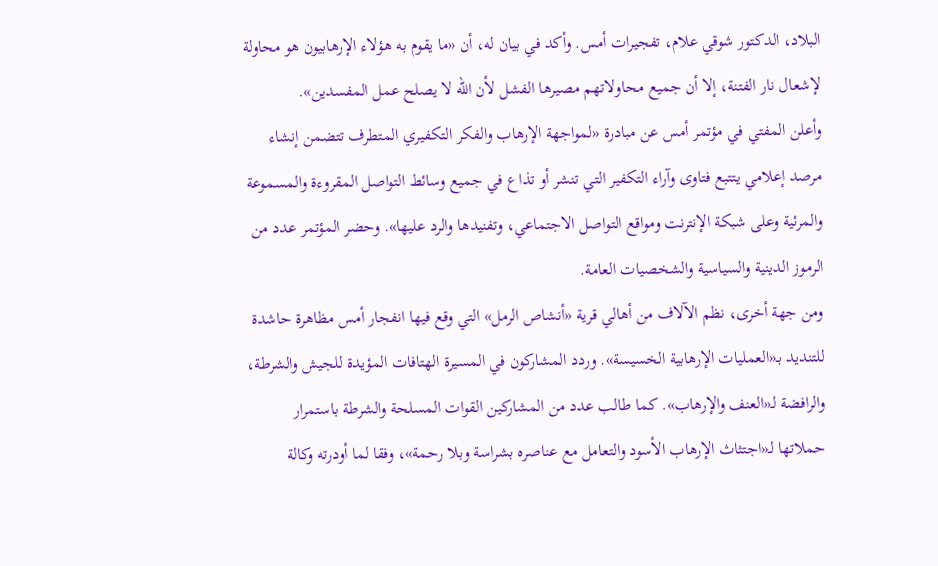البلاد، الدكتور شوقي علام، تفجيرات أمس. وأكد في بيان له، أن «ما يقوم به هؤلاء الإرهابيون هو محاولة لإشعال نار الفتنة، إلا أن جميع محاولاتهم مصيرها الفشل لأن الله لا يصلح عمل المفسدين».
وأعلن المفتي في مؤتمر أمس عن مبادرة «لمواجهة الإرهاب والفكر التكفيري المتطرف تتضمن إنشاء مرصد إعلامي يتتبع فتاوى وآراء التكفير التي تنشر أو تذاع في جميع وسائط التواصل المقروءة والمسموعة والمرئية وعلى شبكة الإنترنت ومواقع التواصل الاجتماعي، وتفنيدها والرد عليها». وحضر المؤتمر عدد من الرموز الدينية والسياسية والشخصيات العامة.
ومن جهة أخرى، نظم الآلاف من أهالي قرية «أنشاص الرمل» التي وقع فيها انفجار أمس مظاهرة حاشدة للتنديد بـ«العمليات الإرهابية الخسيسة». وردد المشاركون في المسيرة الهتافات المؤيدة للجيش والشرطة، والرافضة لـ«العنف والإرهاب». كما طالب عدد من المشاركين القوات المسلحة والشرطة باستمرار حملاتها لـ«اجتثاث الإرهاب الأسود والتعامل مع عناصره بشراسة وبلا رحمة»، وفقا لما أودرته وكالة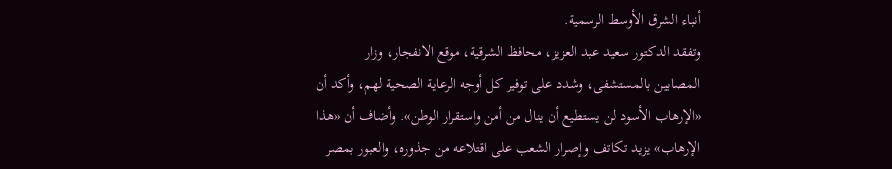أنباء الشرق الأوسط الرسمية.
وتفقد الدكتور سعيد عبد العزيز، محافظ الشرقية، موقع الانفجار، وزار المصابين بالمستشفى، وشدد على توفير كل أوجه الرعاية الصحية لهم، وأكد أن «الإرهاب الأسود لن يستطيع أن ينال من أمن واستقرار الوطن». وأضاف أن «هذا الإرهاب» يزيد تكاتف وإصرار الشعب على اقتلاعه من جذوره، والعبور بمصر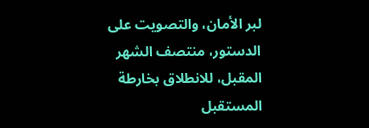لبر الأمان، والتصويت على الدستور، منتصف الشهر المقبل، للانطلاق بخارطة المستقبل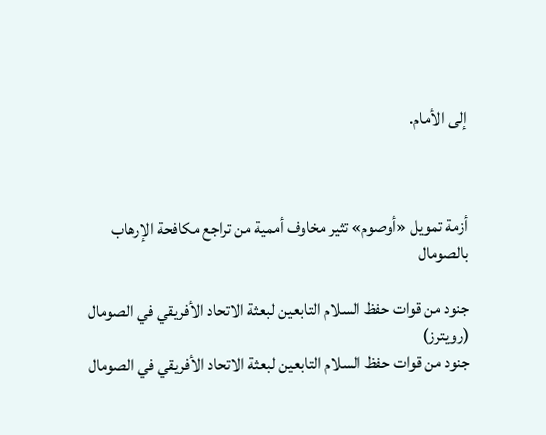إلى الأمام.



أزمة تمويل «أوصوم» تثير مخاوف أممية من تراجع مكافحة الإرهاب بالصومال

جنود من قوات حفظ السلام التابعين لبعثة الاتحاد الأفريقي في الصومال (رويترز)
جنود من قوات حفظ السلام التابعين لبعثة الاتحاد الأفريقي في الصومال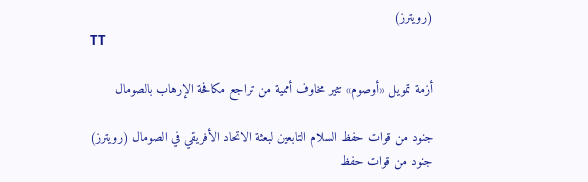(رويترز)
TT

أزمة تمويل «أوصوم» تثير مخاوف أممية من تراجع مكافحة الإرهاب بالصومال

جنود من قوات حفظ السلام التابعين لبعثة الاتحاد الأفريقي في الصومال (رويترز)
جنود من قوات حفظ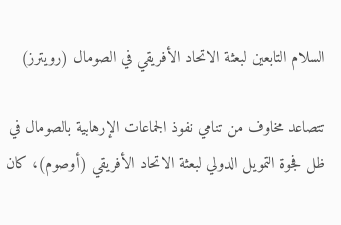السلام التابعين لبعثة الاتحاد الأفريقي في الصومال (رويترز)

تتصاعد مخاوف من تنامي نفوذ الجماعات الإرهابية بالصومال في ظل فجوة التمويل الدولي لبعثة الاتحاد الأفريقي (أوصوم)، كان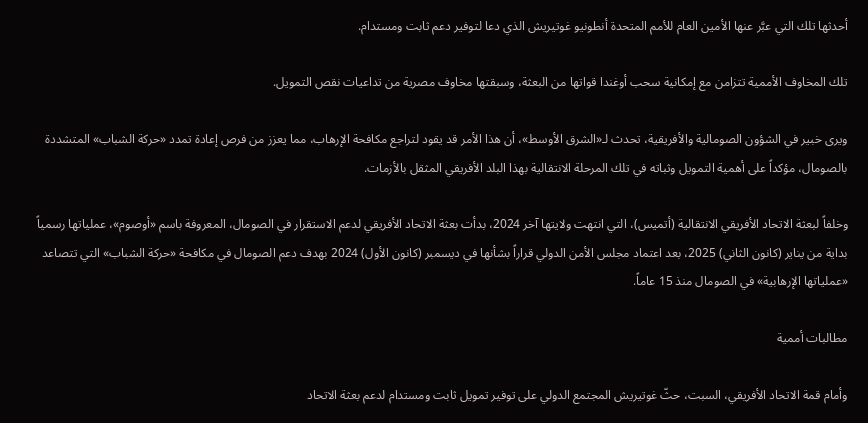أحدثها تلك التي عبَّر عنها الأمين العام للأمم المتحدة أنطونيو غوتيريش الذي دعا لتوفير دعم ثابت ومستدام.

تلك المخاوف الأممية تتزامن مع إمكانية سحب أوغندا قواتها من البعثة، وسبقتها مخاوف مصرية من تداعيات نقص التمويل.

ويرى خبير في الشؤون الصومالية والأفريقية، تحدث لـ«الشرق الأوسط»، أن هذا الأمر قد يقود لتراجع مكافحة الإرهاب، مما يعزز من فرص إعادة تمدد «حركة الشباب» المتشددة بالصومال، مؤكداً على أهمية التمويل وثباته في تلك المرحلة الانتقالية بهذا البلد الأفريقي المثقل بالأزمات.

وخلفاً لبعثة الاتحاد الأفريقي الانتقالية (أتميس)، التي انتهت ولايتها آخر 2024، بدأت بعثة الاتحاد الأفريقي لدعم الاستقرار في الصومال، المعروفة باسم «أوصوم»، عملياتها رسمياً بداية من يناير (كانون الثاني) 2025، بعد اعتماد مجلس الأمن الدولي قراراً بشأنها في ديسمبر (كانون الأول) 2024 بهدف دعم الصومال في مكافحة «حركة الشباب» التي تتصاعد «عملياتها الإرهابية» في الصومال منذ 15 عاماً.

مطالبات أممية

وأمام قمة الاتحاد الأفريقي، السبت، حثّ غوتيريش المجتمع الدولي على توفير تمويل ثابت ومستدام لدعم بعثة الاتحاد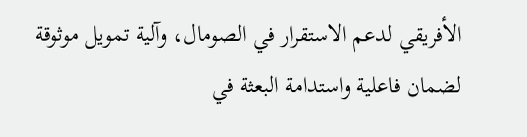الأفريقي لدعم الاستقرار في الصومال، وآلية تمويل موثوقة لضمان فاعلية واستدامة البعثة في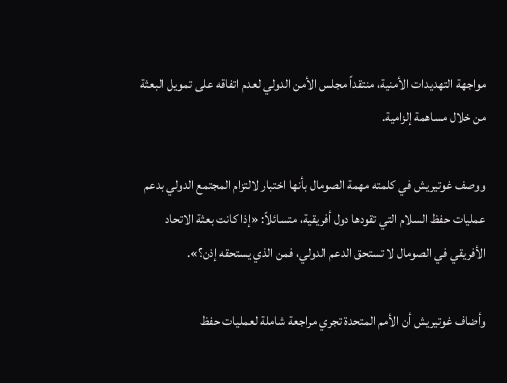مواجهة التهديدات الأمنية، منتقداً مجلس الأمن الدولي لعدم اتفاقه على تمويل البعثة من خلال مساهمة إلزامية.

ووصف غوتيريش في كلمته مهمة الصومال بأنها اختبار لالتزام المجتمع الدولي بدعم عمليات حفظ السلام التي تقودها دول أفريقية، متسائلاً: «إذا كانت بعثة الاتحاد الأفريقي في الصومال لا تستحق الدعم الدولي، فمن الذي يستحقه إذن؟».

وأضاف غوتيريش أن الأمم المتحدة تجري مراجعة شاملة لعمليات حفظ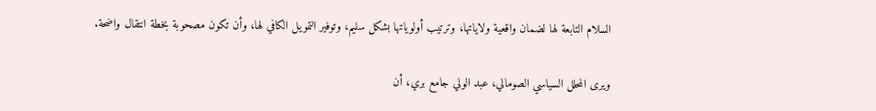السلام التابعة لها لضمان واقعية ولاياتها، وترتيب أولوياتها بشكل سليم، وتوفير التمويل الكافي لها، وأن تكون مصحوبة بخطة انتقال واضحة.

ويرى المحلل السياسي الصومالي، عبد الولي جامع بري، أن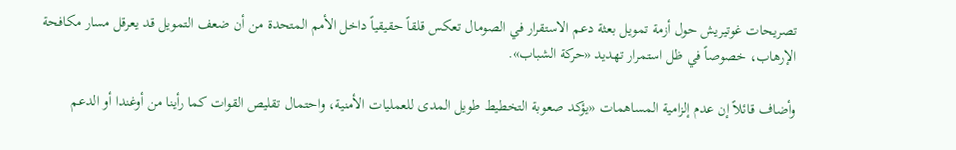تصريحات غوتيريش حول أزمة تمويل بعثة دعم الاستقرار في الصومال تعكس قلقاً حقيقياً داخل الأمم المتحدة من أن ضعف التمويل قد يعرقل مسار مكافحة الإرهاب، خصوصاً في ظل استمرار تهديد «حركة الشباب».

وأضاف قائلاً إن عدم إلزامية المساهمات «يؤكد صعوبة التخطيط طويل المدى للعمليات الأمنية، واحتمال تقليص القوات كما رأينا من أوغندا أو الدعم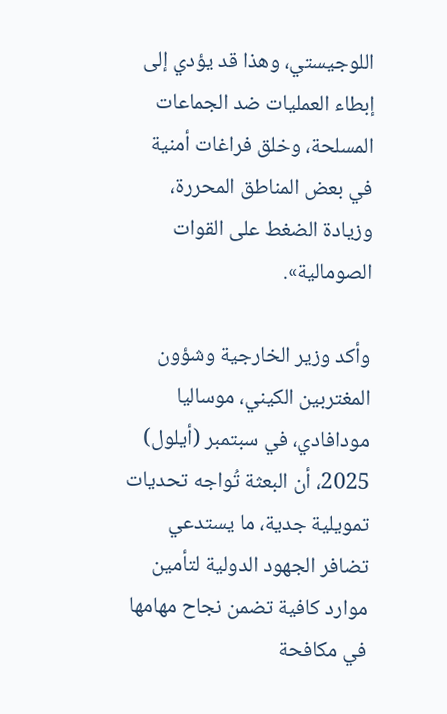اللوجيستي، وهذا قد يؤدي إلى إبطاء العمليات ضد الجماعات المسلحة، وخلق فراغات أمنية في بعض المناطق المحررة، وزيادة الضغط على القوات الصومالية».

وأكد وزير الخارجية وشؤون المغتربين الكيني، موساليا مودافادي، في سبتمبر (أيلول) 2025، أن البعثة تُواجه تحديات تمويلية جدية، ما يستدعي تضافر الجهود الدولية لتأمين موارد كافية تضمن نجاح مهامها في مكافحة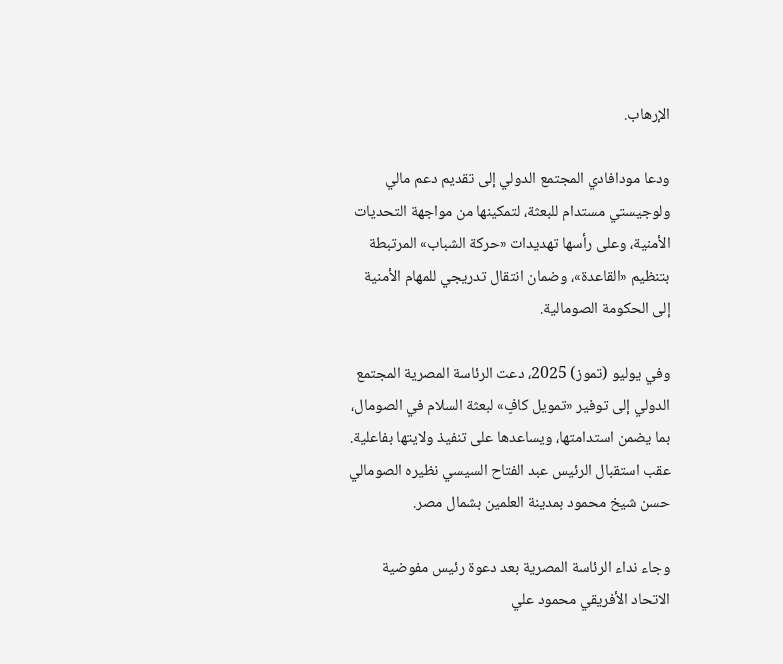الإرهاب.

ودعا مودافادي المجتمع الدولي إلى تقديم دعم مالي ولوجيستي مستدام للبعثة، لتمكينها من مواجهة التحديات الأمنية، وعلى رأسها تهديدات «حركة الشباب» المرتبطة بتنظيم «القاعدة»، وضمان انتقال تدريجي للمهام الأمنية إلى الحكومة الصومالية.

وفي يوليو (تموز) 2025، دعت الرئاسة المصرية المجتمع الدولي إلى توفير «تمويل كافٍ» لبعثة السلام في الصومال، بما يضمن استدامتها، ويساعدها على تنفيذ ولايتها بفاعلية. عقب استقبال الرئيس عبد الفتاح السيسي نظيره الصومالي حسن شيخ محمود بمدينة العلمين بشمال مصر.

وجاء نداء الرئاسة المصرية بعد دعوة رئيس مفوضية الاتحاد الأفريقي محمود علي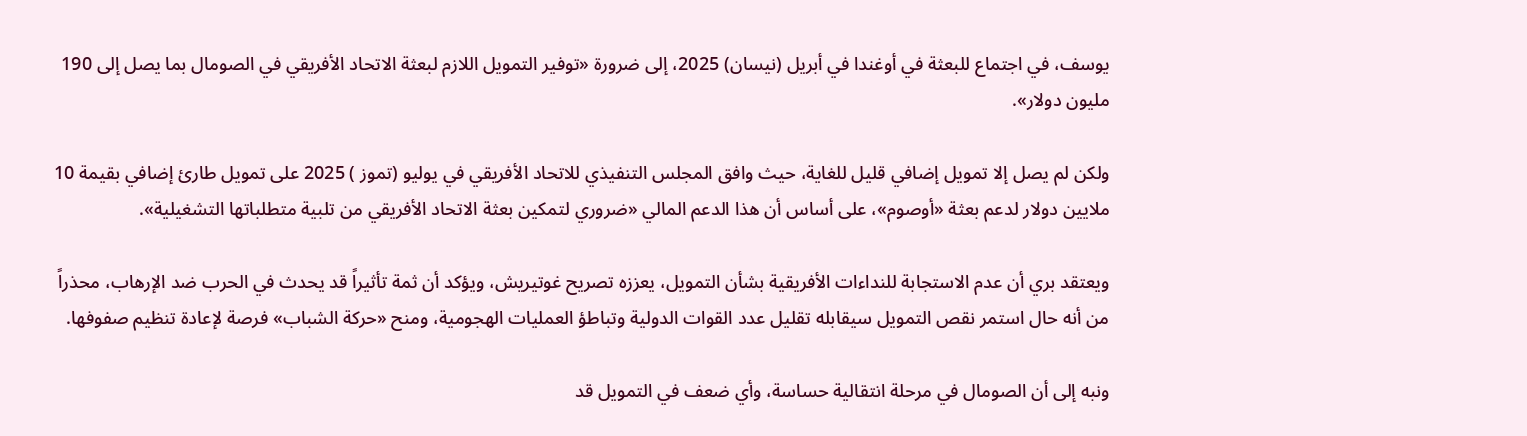يوسف، في اجتماع للبعثة في أوغندا في أبريل (نيسان) 2025، إلى ضرورة «توفير التمويل اللازم لبعثة الاتحاد الأفريقي في الصومال بما يصل إلى 190 مليون دولار».

ولكن لم يصل إلا تمويل إضافي قليل للغاية، حيث وافق المجلس التنفيذي للاتحاد الأفريقي في يوليو (تموز ) 2025 على تمويل طارئ إضافي بقيمة 10 ملايين دولار لدعم بعثة «أوصوم»، على أساس أن هذا الدعم المالي «ضروري لتمكين بعثة الاتحاد الأفريقي من تلبية متطلباتها التشغيلية».

ويعتقد بري أن عدم الاستجابة للنداءات الأفريقية بشأن التمويل، يعززه تصريح غوتيريش، ويؤكد أن ثمة تأثيراً قد يحدث في الحرب ضد الإرهاب، محذراً من أنه حال استمر نقص التمويل سيقابله تقليل عدد القوات الدولية وتباطؤ العمليات الهجومية، ومنح «حركة الشباب» فرصة لإعادة تنظيم صفوفها.

ونبه إلى أن الصومال في مرحلة انتقالية حساسة، وأي ضعف في التمويل قد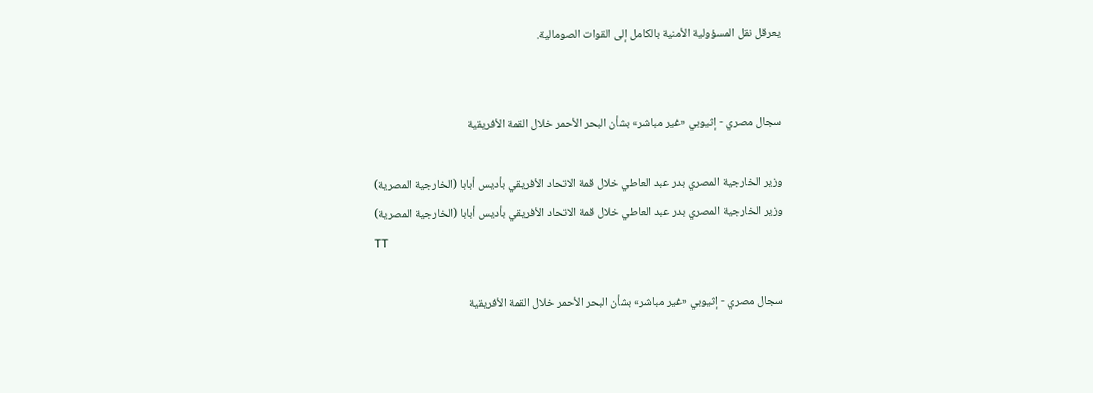يعرقل نقل المسؤولية الأمنية بالكامل إلى القوات الصومالية.


سجال مصري - إثيوبي «غير مباشر» بشأن البحر الأحمر خلال القمة الأفريقية

وزير الخارجية المصري بدر عبد العاطي خلال قمة الاتحاد الأفريقي بأديس أبابا (الخارجية المصرية)
وزير الخارجية المصري بدر عبد العاطي خلال قمة الاتحاد الأفريقي بأديس أبابا (الخارجية المصرية)
TT

سجال مصري - إثيوبي «غير مباشر» بشأن البحر الأحمر خلال القمة الأفريقية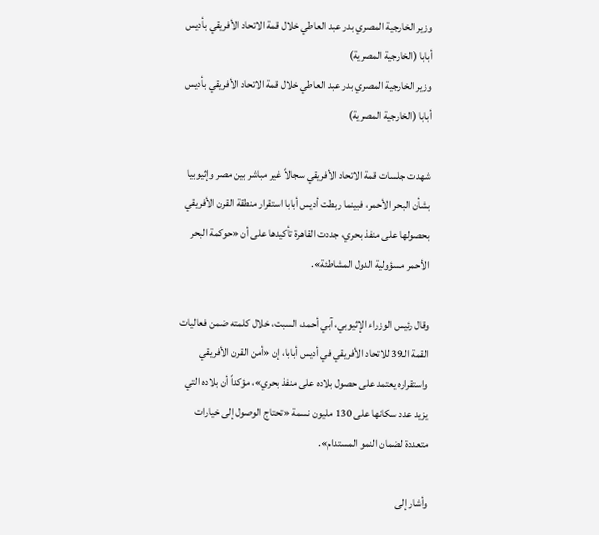وزير الخارجية المصري بدر عبد العاطي خلال قمة الاتحاد الأفريقي بأديس أبابا (الخارجية المصرية)
وزير الخارجية المصري بدر عبد العاطي خلال قمة الاتحاد الأفريقي بأديس أبابا (الخارجية المصرية)

شهدت جلسات قمة الاتحاد الأفريقي سجالاً غير مباشر بين مصر وإثيوبيا بشأن البحر الأحمر، فبينما ربطت أديس أبابا استقرار منطقة القرن الأفريقي بحصولها على منفذ بحري، جددت القاهرة تأكيدها على أن «حوكمة البحر الأحمر مسؤولية الدول المشاطئة».

وقال رئيس الوزراء الإثيوبي، آبي أحمد، السبت، خلال كلمته ضمن فعاليات القمة الـ39 للاتحاد الأفريقي في أديس أبابا، إن «أمن القرن الأفريقي واستقراره يعتمد على حصول بلاده على منفذ بحري»، مؤكداً أن بلاده التي يزيد عدد سكانها على 130 مليون نسمة «تحتاج الوصول إلى خيارات متعددة لضمان النمو المستدام».

وأشار إلى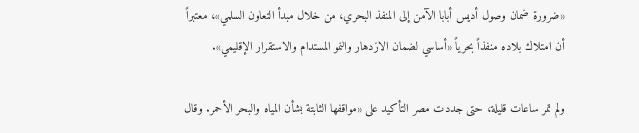«ضرورة ضمان وصول أديس أبابا الآمن إلى المنفذ البحري، من خلال مبدأ التعاون السلمي»، معتبراً أن امتلاك بلاده منفذاً بحرياً «أساسي لضمان الازدهار والنمو المستدام والاستقرار الإقليمي».

ولم تمر ساعات قليلة، حتى جددت مصر التأكيد على «مواقفها الثابتة بشأن المياه والبحر الأحمر. وقال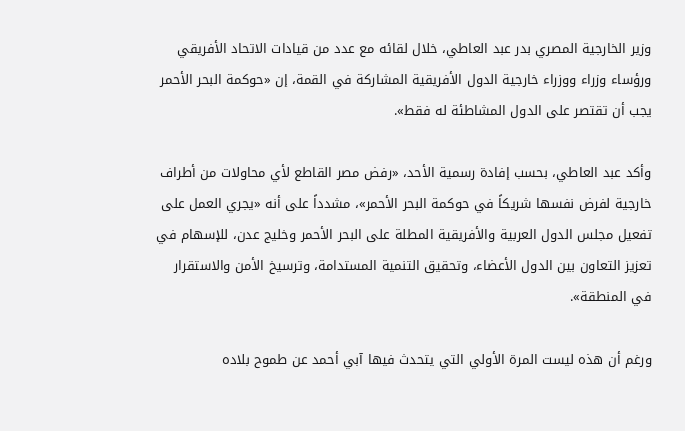وزير الخارجية المصري بدر عبد العاطي، خلال لقائه مع عدد من قيادات الاتحاد الأفريقي ورؤساء وزراء ووزراء خارجية الدول الأفريقية المشاركة في القمة، إن «حوكمة البحر الأحمر يجب أن تقتصر على الدول المشاطئة له فقط».

وأكد عبد العاطي، بحسب إفادة رسمية الأحد، «رفض مصر القاطع لأي محاولات من أطراف خارجية لفرض نفسها شريكاً في حوكمة البحر الأحمر»، مشدداً على أنه «يجري العمل على تفعيل مجلس الدول العربية والأفريقية المطلة على البحر الأحمر وخليج عدن، للإسهام في تعزيز التعاون بين الدول الأعضاء، وتحقيق التنمية المستدامة، وترسيخ الأمن والاستقرار في المنطقة».

ورغم أن هذه ليست المرة الأولي التي يتحدث فيها آبي أحمد عن طموح بلاده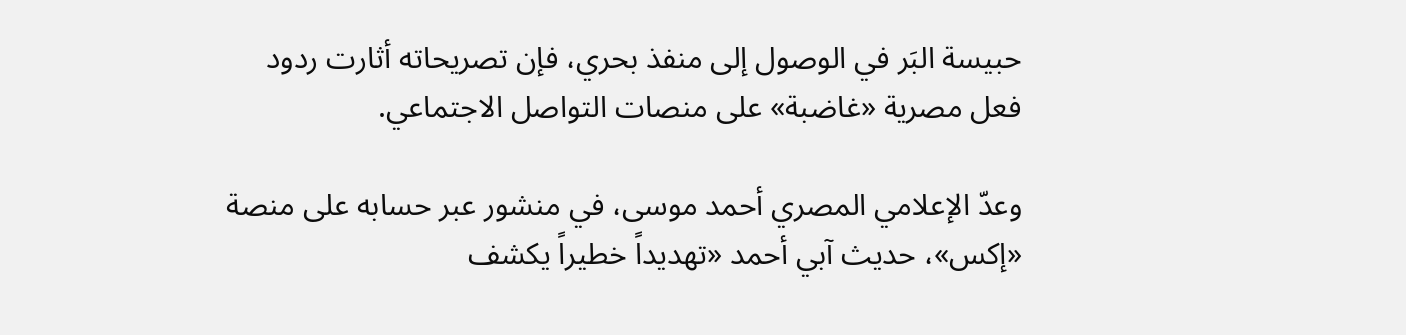حبيسة البَر في الوصول إلى منفذ بحري، فإن تصريحاته أثارت ردود فعل مصرية «غاضبة» على منصات التواصل الاجتماعي.

وعدّ الإعلامي المصري أحمد موسى، في منشور عبر حسابه على منصة «إكس»، حديث آبي أحمد «تهديداً خطيراً يكشف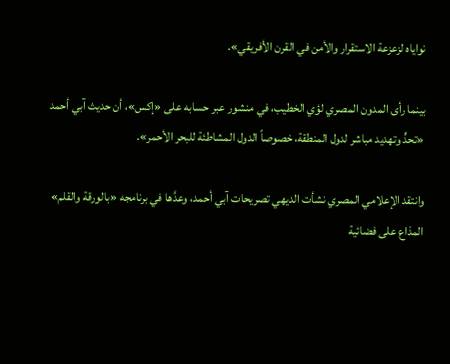نواياه لزعزعة الاستقرار والأمن في القرن الأفريقي».

بينما رأى المدون المصري لؤي الخطيب، في منشور عبر حسابه على «إكس»، أن حديث آبي أحمد «تحدٍّ وتهديد مباشر لدول المنطقة، خصوصاً الدول المشاطئة للبحر الأحمر».

وانتقد الإعلامي المصري نشأت الديهي تصريحات آبي أحمد، وعدَّها في برنامجه «بالورقة والقلم» المذاع على فضائية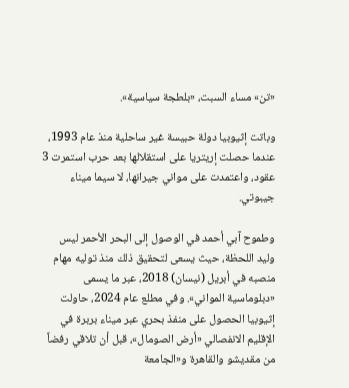«تن» مساء السبت، «بلطجة سياسية».

وباتت إثيوبيا دولة حبيسة غير ساحلية منذ عام 1993، عندما حصلت إريتريا على استقلالها بعد حرب استمرت 3 عقود، واعتمدت على مواني جيرانها، لا سيما ميناء جيبوتي.

وطموح آبي أحمد في الوصول إلى البحر الأحمر ليس وليد اللحظة، حيث يسعى لتحقيق ذلك منذ توليه مهام منصبه في أبريل (نيسان) 2018، عبر ما يسمى «دبلوماسية المواني». وفي مطلع عام 2024، حاولت إثيوبيا الحصول على منفذ بحري عبر ميناء بربرة في الإقليم الانفصالي «أرض الصومال»، قبل أن تلاقي رفضاً من مقديشو والقاهرة و«الجامعة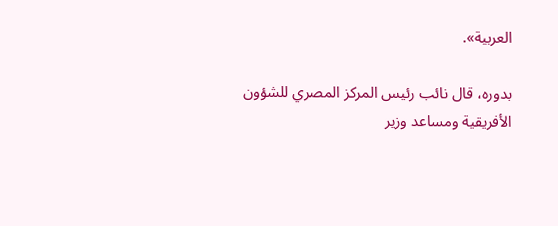العربية».

بدوره، قال نائب رئيس المركز المصري للشؤون الأفريقية ومساعد وزير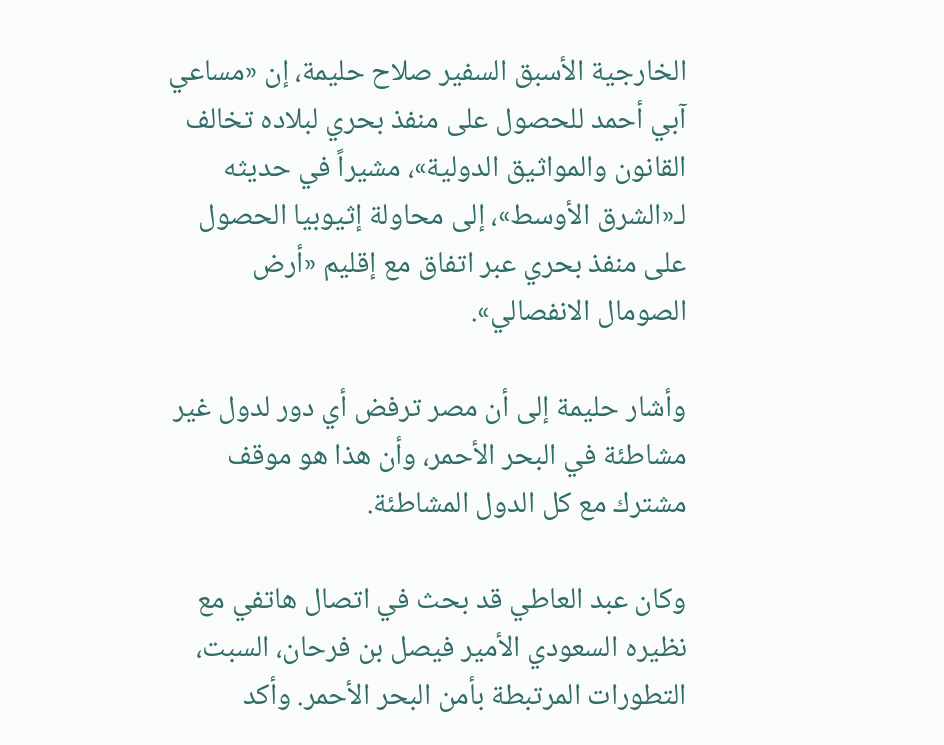الخارجية الأسبق السفير صلاح حليمة، إن «مساعي آبي أحمد للحصول على منفذ بحري لبلاده تخالف القانون والمواثيق الدولية»، مشيراً في حديثه لـ«الشرق الأوسط»، إلى محاولة إثيوبيا الحصول على منفذ بحري عبر اتفاق مع إقليم «أرض الصومال الانفصالي».

وأشار حليمة إلى أن مصر ترفض أي دور لدول غير مشاطئة في البحر الأحمر، وأن هذا هو موقف مشترك مع كل الدول المشاطئة.

وكان عبد العاطي قد بحث في اتصال هاتفي مع نظيره السعودي الأمير فيصل بن فرحان، السبت، التطورات المرتبطة بأمن البحر الأحمر. وأكد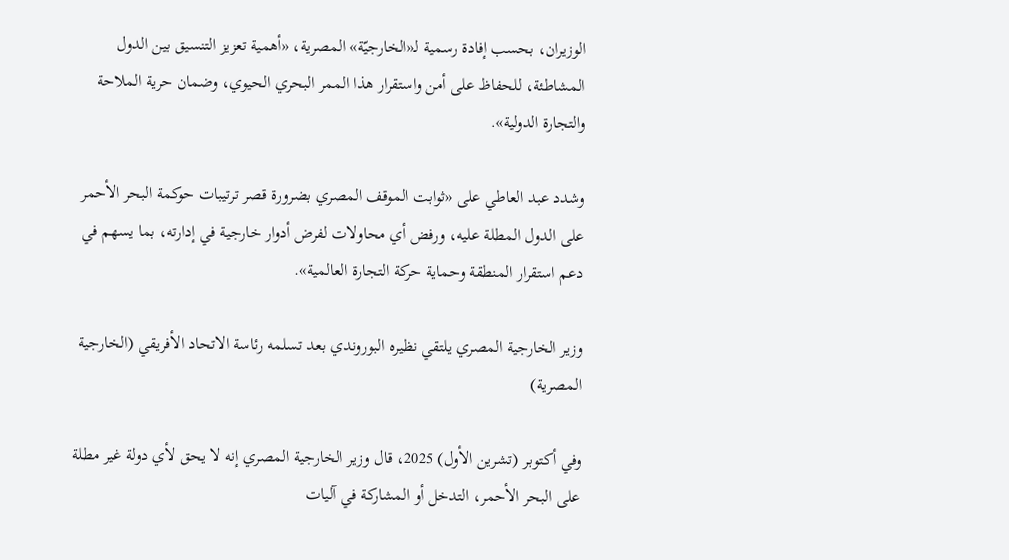الوزيران، بحسب إفادة رسمية لـ«الخارجيّة» المصرية، «أهمية تعزيز التنسيق بين الدول المشاطئة، للحفاظ على أمن واستقرار هذا الممر البحري الحيوي، وضمان حرية الملاحة والتجارة الدولية».

وشدد عبد العاطي على «ثوابت الموقف المصري بضرورة قصر ترتيبات حوكمة البحر الأحمر على الدول المطلة عليه، ورفض أي محاولات لفرض أدوار خارجية في إدارته، بما يسهم في دعم استقرار المنطقة وحماية حركة التجارة العالمية».

وزير الخارجية المصري يلتقي نظيره البوروندي بعد تسلمه رئاسة الاتحاد الأفريقي (الخارجية المصرية)

وفي أكتوبر (تشرين الأول) 2025، قال وزير الخارجية المصري إنه لا يحق لأي دولة غير مطلة على البحر الأحمر، التدخل أو المشاركة في آليات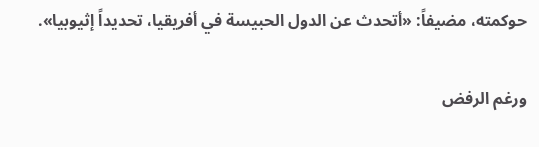حوكمته، مضيفاً: «أتحدث عن الدول الحبيسة في أفريقيا، تحديداً إثيوبيا».

ورغم الرفض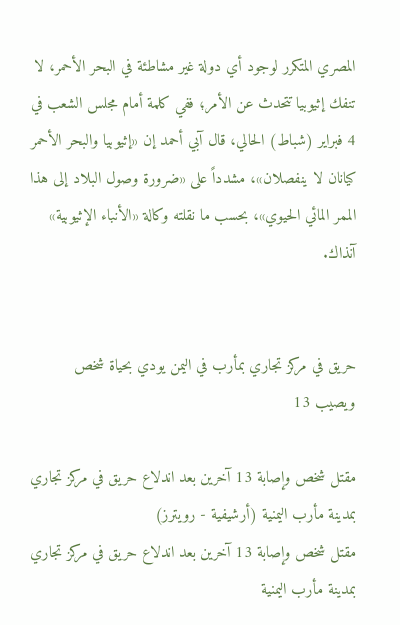المصري المتكرر لوجود أي دولة غير مشاطئة في البحر الأحمر، لا تنفك إثيوبيا تتحدث عن الأمر؛ ففي كلمة أمام مجلس الشعب في 4 فبراير (شباط) الحالي، قال آبي أحمد إن «إثيوبيا والبحر الأحمر كيانان لا ينفصلان»، مشدداً على «ضرورة وصول البلاد إلى هذا الممر المائي الحيوي»، بحسب ما نقلته وكالة «الأنباء الإثيوبية» آنذاك.


حريق في مركز تجاري بمأرب في اليمن يودي بحياة شخص ويصيب 13

مقتل شخص وإصابة 13 آخرين بعد اندلاع حريق في مركز تجاري بمدينة مأرب اليمنية (أرشيفية - رويترز)
مقتل شخص وإصابة 13 آخرين بعد اندلاع حريق في مركز تجاري بمدينة مأرب اليمنية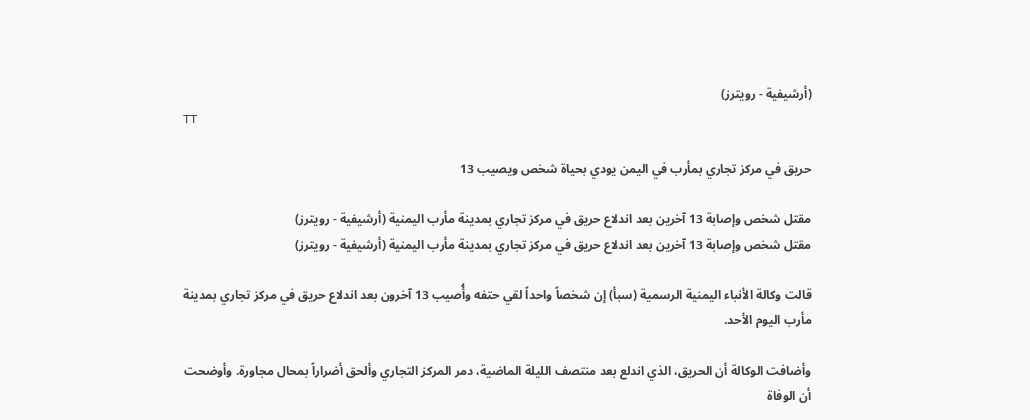(أرشيفية - رويترز)
TT

حريق في مركز تجاري بمأرب في اليمن يودي بحياة شخص ويصيب 13

مقتل شخص وإصابة 13 آخرين بعد اندلاع حريق في مركز تجاري بمدينة مأرب اليمنية (أرشيفية - رويترز)
مقتل شخص وإصابة 13 آخرين بعد اندلاع حريق في مركز تجاري بمدينة مأرب اليمنية (أرشيفية - رويترز)

قالت وكالة الأنباء اليمنية الرسمية (سبأ) إن شخصاً واحداً ‌لقي حتفه ‌وأُصيب 13 آخرون بعد اندلاع حريق في مركز تجاري بمدينة مأرب اليوم الأحد.

وأضافت الوكالة ‌أن ‌الحريق، الذي ‌اندلع ‌بعد منتصف الليلة الماضية، دمر المركز التجاري ‌وألحق أضراراً بمحال مجاورة. وأوضحت أن الوفاة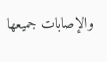والإصابات جميعها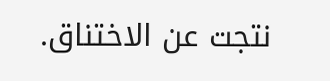نتجت عن الاختناق.